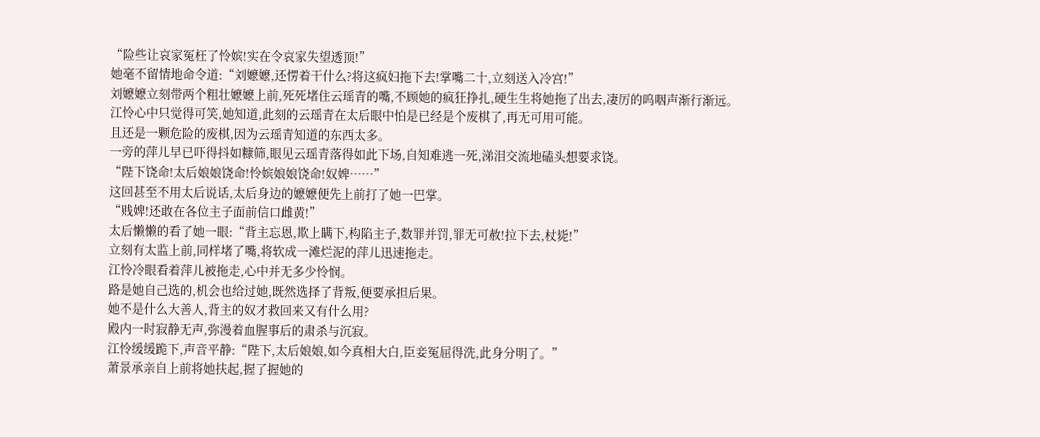“险些让哀家冤枉了怜嫔!实在令哀家失望透顶!”
她毫不留情地命令道:“刘嬷嬷,还愣着干什么?将这疯妇拖下去!掌嘴二十,立刻送入冷宫!”
刘嬷嬷立刻带两个粗壮嬷嬷上前,死死堵住云瑶青的嘴,不顾她的疯狂挣扎,硬生生将她拖了出去,凄厉的呜咽声渐行渐远。
江怜心中只觉得可笑,她知道,此刻的云瑶青在太后眼中怕是已经是个废棋了,再无可用可能。
且还是一颗危险的废棋,因为云瑶青知道的东西太多。
一旁的萍儿早已吓得抖如糠筛,眼见云瑶青落得如此下场,自知难逃一死,涕泪交流地磕头想要求饶。
“陛下饶命!太后娘娘饶命!怜嫔娘娘饶命!奴婢……”
这回甚至不用太后说话,太后身边的嬷嬷便先上前打了她一巴掌。
“贱婢!还敢在各位主子面前信口雌黄!”
太后懒懒的看了她一眼:“背主忘恩,欺上瞒下,构陷主子,数罪并罚,罪无可赦!拉下去,杖毙!”
立刻有太监上前,同样堵了嘴,将软成一滩烂泥的萍儿迅速拖走。
江怜冷眼看着萍儿被拖走,心中并无多少怜悯。
路是她自己选的,机会也给过她,既然选择了背叛,便要承担后果。
她不是什么大善人,背主的奴才救回来又有什么用?
殿内一时寂静无声,弥漫着血腥事后的肃杀与沉寂。
江怜缓缓跪下,声音平静:“陛下,太后娘娘,如今真相大白,臣妾冤屈得洗,此身分明了。”
萧景承亲自上前将她扶起,握了握她的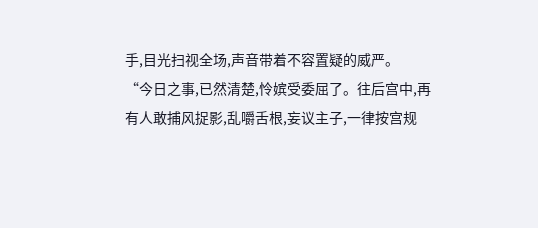手,目光扫视全场,声音带着不容置疑的威严。
“今日之事,已然清楚,怜嫔受委屈了。往后宫中,再有人敢捕风捉影,乱嚼舌根,妄议主子,一律按宫规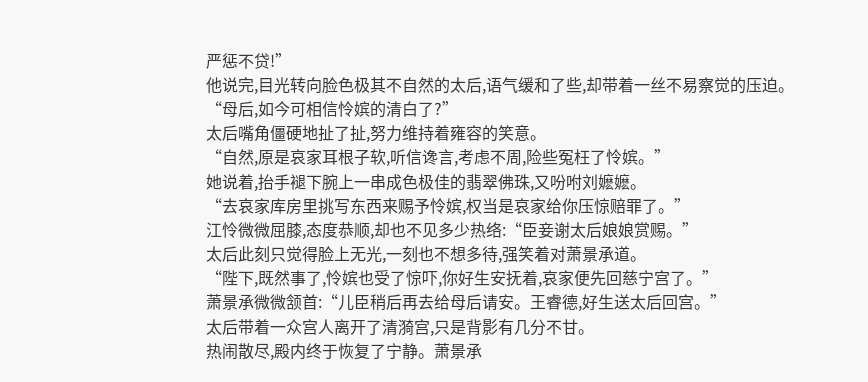严惩不贷!”
他说完,目光转向脸色极其不自然的太后,语气缓和了些,却带着一丝不易察觉的压迫。
“母后,如今可相信怜嫔的清白了?”
太后嘴角僵硬地扯了扯,努力维持着雍容的笑意。
“自然,原是哀家耳根子软,听信谗言,考虑不周,险些冤枉了怜嫔。”
她说着,抬手褪下腕上一串成色极佳的翡翠佛珠,又吩咐刘嬷嬷。
“去哀家库房里挑写东西来赐予怜嫔,权当是哀家给你压惊赔罪了。”
江怜微微屈膝,态度恭顺,却也不见多少热络:“臣妾谢太后娘娘赏赐。”
太后此刻只觉得脸上无光,一刻也不想多待,强笑着对萧景承道。
“陛下,既然事了,怜嫔也受了惊吓,你好生安抚着,哀家便先回慈宁宫了。”
萧景承微微颔首:“儿臣稍后再去给母后请安。王睿德,好生送太后回宫。”
太后带着一众宫人离开了清漪宫,只是背影有几分不甘。
热闹散尽,殿内终于恢复了宁静。萧景承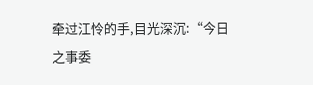牵过江怜的手,目光深沉:“今日之事委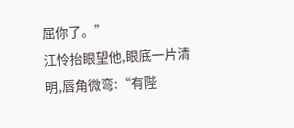屈你了。”
江怜抬眼望他,眼底一片清明,唇角微弯:“有陛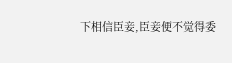下相信臣妾,臣妾便不觉得委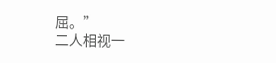屈。”
二人相视一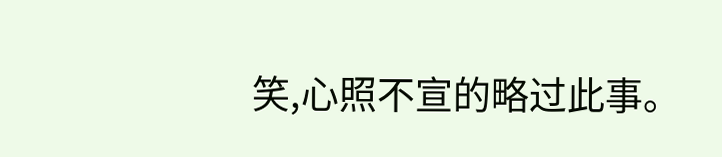笑,心照不宣的略过此事。